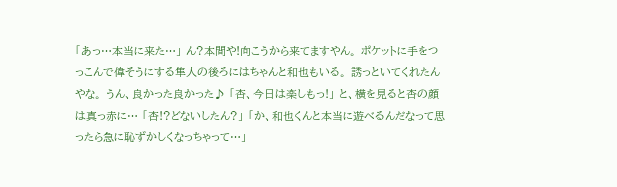「あっ…本当に来た…」 ん?本間や!向こうから来てますやん。 ポケットに手をつっこんで偉そうにする隼人の後ろにはちゃんと和也もいる。 誘っといてくれたんやな。 うん、良かった良かった♪ 「杏、今日は楽しもっ!」 と、横を見ると杏の顔は真っ赤に… 「杏!?どないしたん?」 「か、和也くんと本当に遊べるんだなって思ったら急に恥ずかしくなっちゃって…」